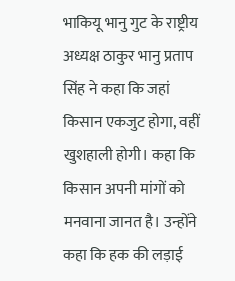भाकियू भानु गुट के राष्ट्रीय अध्यक्ष ठाकुर भानु प्रताप सिंह ने कहा कि जहां किसान एकजुट होगा, वहीं खुशहाली होगी। कहा कि किसान अपनी मांगों को मनवाना जानत है। उन्होंने कहा कि हक की लड़ाई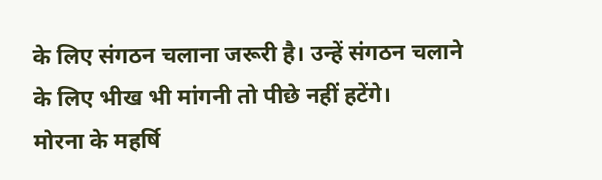के लिए संगठन चलाना जरूरी है। उन्हें संगठन चलाने के लिए भीख भी मांगनी तो पीछे नहीं हटेंगे।
मोरना के महर्षि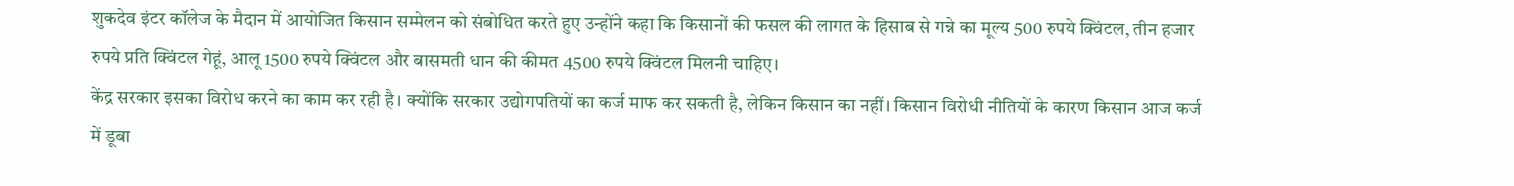शुकदेव इंटर कॉलेज के मैदान में आयोजित किसान सम्मेलन को संबोधित करते हुए उन्होंने कहा कि किसानों की फसल की लागत के हिसाब से गन्ने का मूल्य 500 रुपये क्विंटल, तीन हजार रुपये प्रति क्विंटल गेहूं, आलू 1500 रुपये क्विंटल और बासमती धान की कीमत 4500 रुपये क्विंटल मिलनी चाहिए।
केंद्र सरकार इसका विरोध करने का काम कर रही है। क्योंकि सरकार उद्योगपतियों का कर्ज माफ कर सकती है, लेकिन किसान का नहीं। किसान विरोधी नीतियों के कारण किसान आज कर्ज में डूबा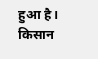हुआ है। किसान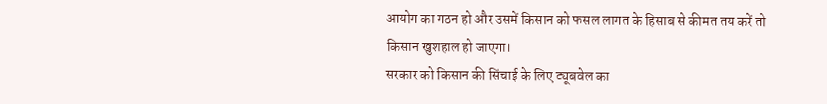आयोग का गठन हो और उसमें किसान को फसल लागत के हिसाब से कीमत तय करें तो किसान खुशहाल हो जाएगा।
सरकार को किसान की सिंचाई के लिए ट्यूबवेल का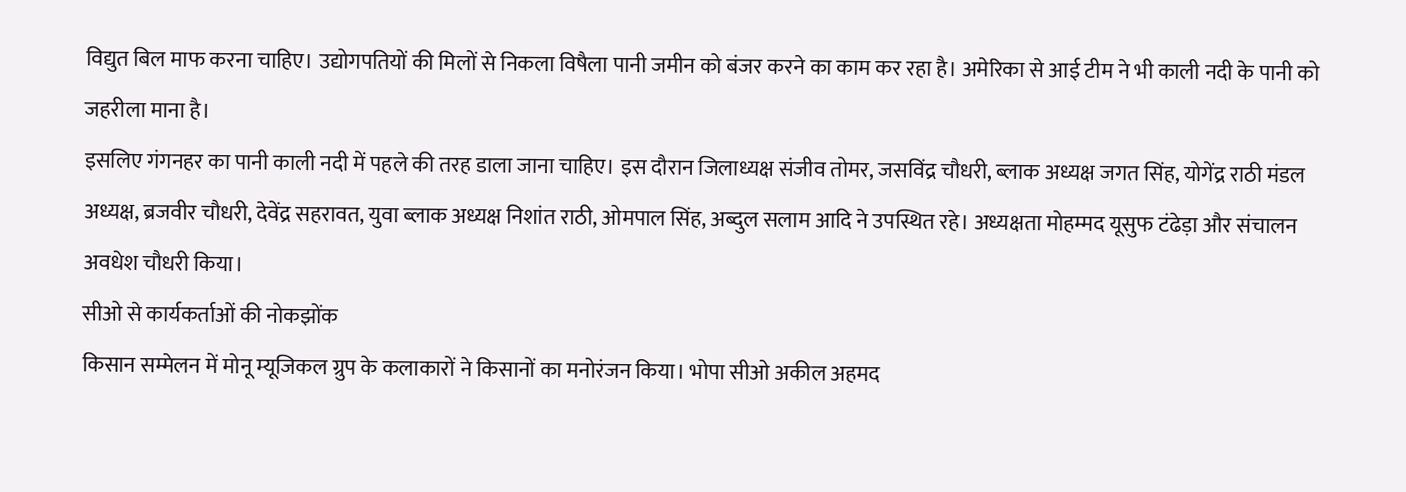विद्युत बिल माफ करना चाहिए। उद्योगपतियों की मिलों से निकला विषैला पानी जमीन को बंजर करने का काम कर रहा है। अमेरिका से आई टीम ने भी काली नदी के पानी को जहरीला माना है।
इसलिए गंगनहर का पानी काली नदी में पहले की तरह डाला जाना चाहिए। इस दौरान जिलाध्यक्ष संजीव तोमर, जसविंद्र चौधरी, ब्लाक अध्यक्ष जगत सिंह, योगेंद्र राठी मंडल अध्यक्ष, ब्रजवीर चौधरी, देवेंद्र सहरावत, युवा ब्लाक अध्यक्ष निशांत राठी, ओमपाल सिंह, अब्दुल सलाम आदि ने उपस्थित रहे। अध्यक्षता मोहम्मद यूसुफ टंढेड़ा और संचालन अवधेश चौधरी किया।
सीओ से कार्यकर्ताओं की नोकझोंक
किसान सम्मेलन में मोनू म्यूजिकल ग्रुप के कलाकारों ने किसानों का मनोरंजन किया। भोपा सीओ अकील अहमद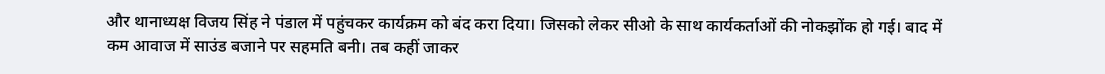और थानाध्यक्ष विजय सिंह ने पंडाल में पहुंचकर कार्यक्रम को बंद करा दिया। जिसको लेकर सीओ के साथ कार्यकर्ताओं की नोकझोंक हो गई। बाद में कम आवाज में साउंड बजाने पर सहमति बनी। तब कहीं जाकर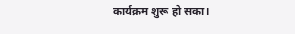कार्यक्रम शुरू हो सका।